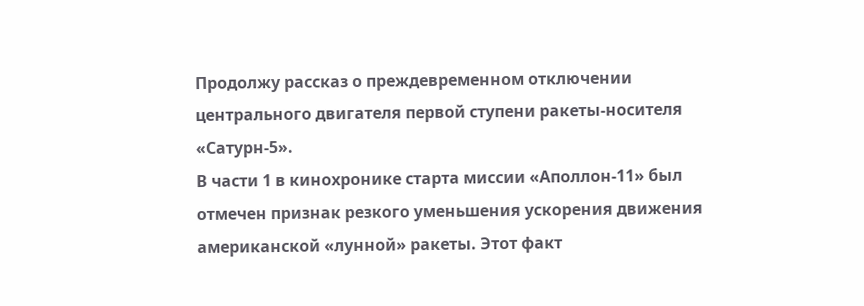Продолжу рассказ о преждевременном отключении центрального двигателя первой ступени ракеты-носителя «Сатурн-5».
В части 1 в кинохронике старта миссии «Аполлон-11» был отмечен признак резкого уменьшения ускорения движения американской «лунной» ракеты. Этот факт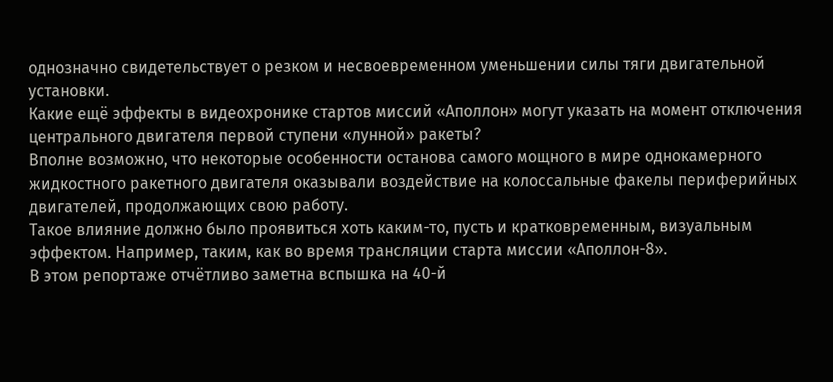однозначно свидетельствует о резком и несвоевременном уменьшении силы тяги двигательной установки.
Какие ещё эффекты в видеохронике стартов миссий «Аполлон» могут указать на момент отключения центрального двигателя первой ступени «лунной» ракеты?
Вполне возможно, что некоторые особенности останова самого мощного в мире однокамерного жидкостного ракетного двигателя оказывали воздействие на колоссальные факелы периферийных двигателей, продолжающих свою работу.
Такое влияние должно было проявиться хоть каким-то, пусть и кратковременным, визуальным эффектом. Например, таким, как во время трансляции старта миссии «Аполлон-8».
В этом репортаже отчётливо заметна вспышка на 40-й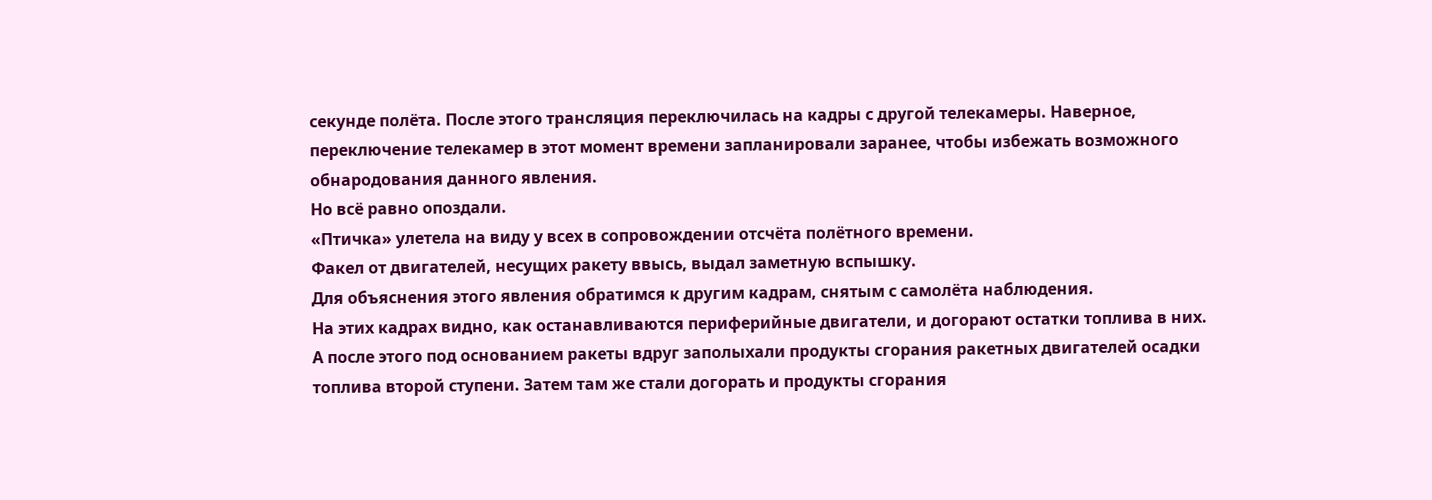секунде полёта. После этого трансляция переключилась на кадры с другой телекамеры. Наверное, переключение телекамер в этот момент времени запланировали заранее, чтобы избежать возможного обнародования данного явления.
Но всё равно опоздали.
«Птичка» улетела на виду у всех в сопровождении отсчёта полётного времени.
Факел от двигателей, несущих ракету ввысь, выдал заметную вспышку.
Для объяснения этого явления обратимся к другим кадрам, снятым с самолёта наблюдения.
На этих кадрах видно, как останавливаются периферийные двигатели, и догорают остатки топлива в них.
А после этого под основанием ракеты вдруг заполыхали продукты сгорания ракетных двигателей осадки топлива второй ступени. Затем там же стали догорать и продукты сгорания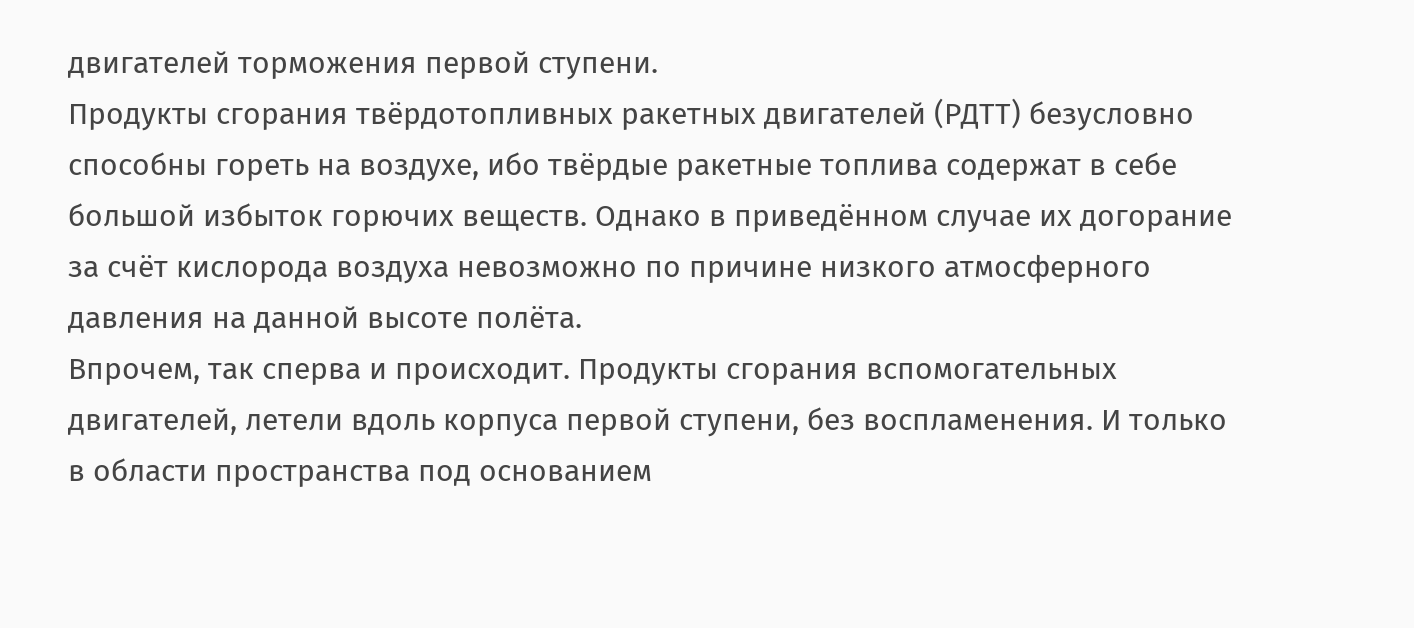двигателей торможения первой ступени.
Продукты сгорания твёрдотопливных ракетных двигателей (РДТТ) безусловно способны гореть на воздухе, ибо твёрдые ракетные топлива содержат в себе большой избыток горючих веществ. Однако в приведённом случае их догорание за счёт кислорода воздуха невозможно по причине низкого атмосферного давления на данной высоте полёта.
Впрочем, так сперва и происходит. Продукты сгорания вспомогательных двигателей, летели вдоль корпуса первой ступени, без воспламенения. И только в области пространства под основанием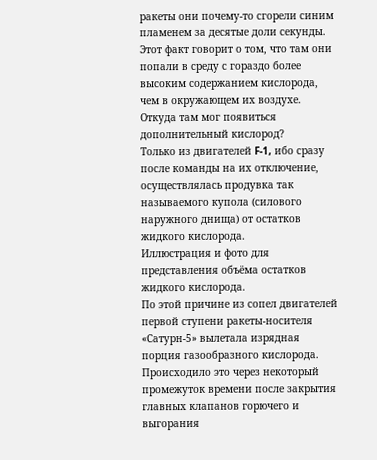ракеты они почему-то сгорели синим пламенем за десятые доли секунды.
Этот факт говорит о том, что там они попали в среду с гораздо более высоким содержанием кислорода, чем в окружающем их воздухе.
Откуда там мог появиться дополнительный кислород?
Только из двигателей F-1, ибо сразу после команды на их отключение, осуществлялась продувка так называемого купола (силового наружного днища) от остатков жидкого кислорода.
Иллюстрация и фото для представления объёма остатков жидкого кислорода.
По этой причине из сопел двигателей первой ступени ракеты-носителя «Сатурн-5» вылетала изрядная порция газообразного кислорода. Происходило это через некоторый промежуток времени после закрытия главных клапанов горючего и выгорания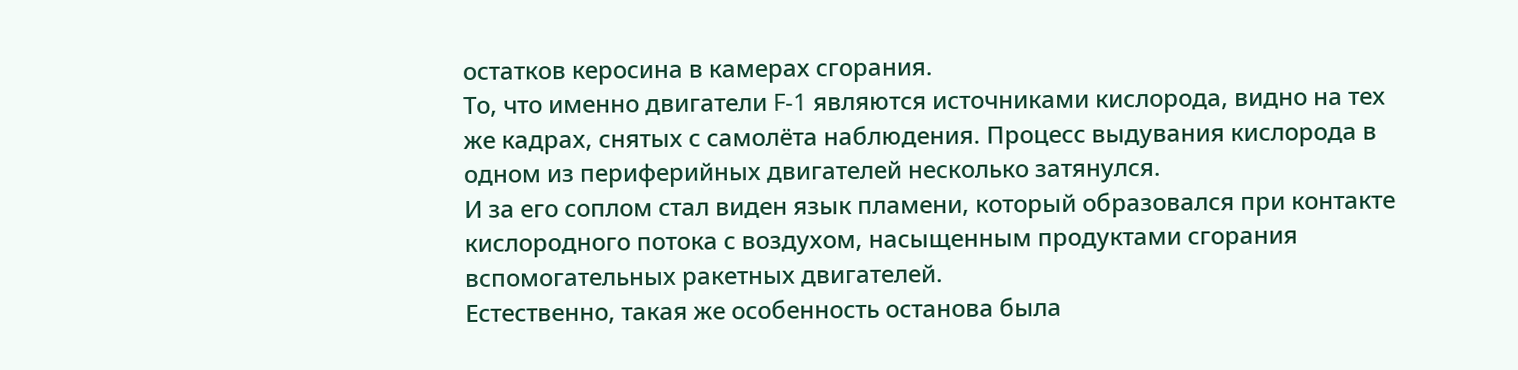остатков керосина в камерах сгорания.
То, что именно двигатели F-1 являются источниками кислорода, видно на тех же кадрах, снятых с самолёта наблюдения. Процесс выдувания кислорода в одном из периферийных двигателей несколько затянулся.
И за его соплом стал виден язык пламени, который образовался при контакте кислородного потока с воздухом, насыщенным продуктами сгорания вспомогательных ракетных двигателей.
Естественно, такая же особенность останова была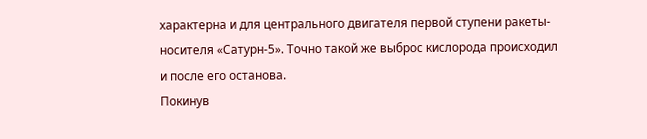характерна и для центрального двигателя первой ступени ракеты-носителя «Сатурн-5». Точно такой же выброс кислорода происходил и после его останова.
Покинув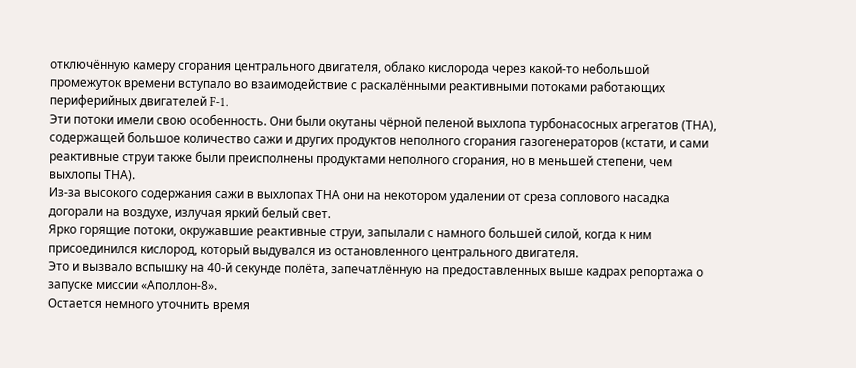отключённую камеру сгорания центрального двигателя, облако кислорода через какой-то небольшой промежуток времени вступало во взаимодействие с раскалёнными реактивными потоками работающих периферийных двигателей F-1.
Эти потоки имели свою особенность. Они были окутаны чёрной пеленой выхлопа турбонасосных агрегатов (ТНА), содержащей большое количество сажи и других продуктов неполного сгорания газогенераторов (кстати, и сами реактивные струи также были преисполнены продуктами неполного сгорания, но в меньшей степени, чем выхлопы ТНА).
Из-за высокого содержания сажи в выхлопах ТНА они на некотором удалении от среза соплового насадка догорали на воздухе, излучая яркий белый свет.
Ярко горящие потоки, окружавшие реактивные струи, запылали с намного большей силой, когда к ним присоединился кислород, который выдувался из остановленного центрального двигателя.
Это и вызвало вспышку на 40-й секунде полёта, запечатлённую на предоставленных выше кадрах репортажа о запуске миссии «Аполлон-8».
Остается немного уточнить время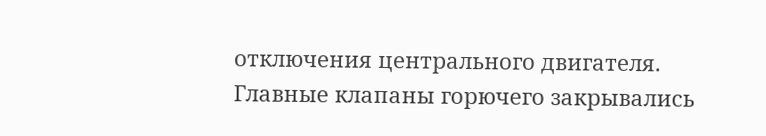отключения центрального двигателя.
Главные клапаны горючего закрывались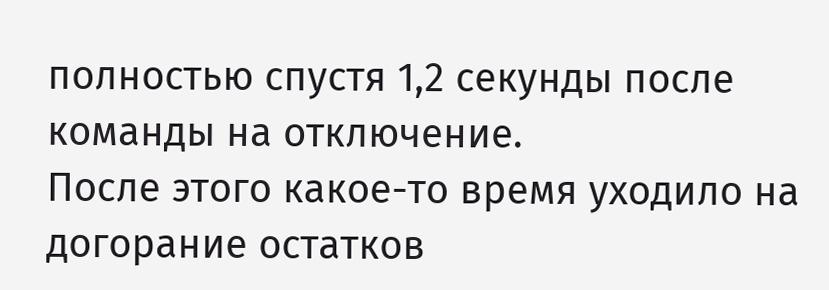полностью спустя 1,2 секунды после команды на отключение.
После этого какое-то время уходило на догорание остатков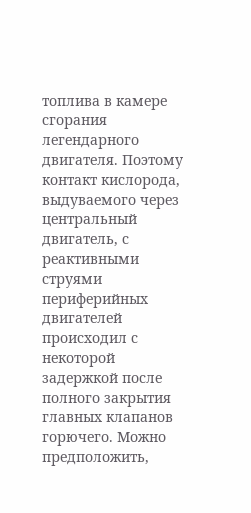топлива в камере сгорания легендарного двигателя. Поэтому контакт кислорода, выдуваемого через центральный двигатель, с реактивными струями периферийных двигателей происходил с некоторой задержкой после полного закрытия главных клапанов горючего. Можно предположить,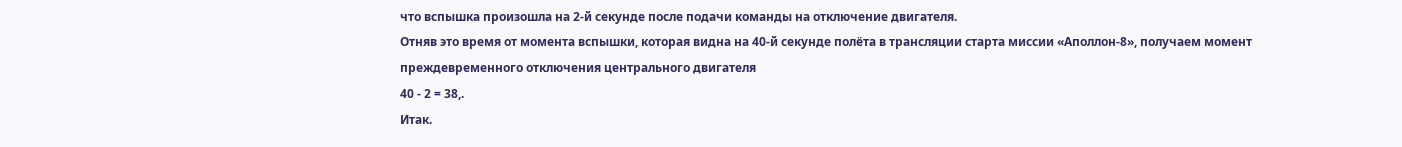что вспышка произошла на 2-й секунде после подачи команды на отключение двигателя.
Отняв это время от момента вспышки, которая видна на 40-й секунде полёта в трансляции старта миссии «Аполлон-8», получаем момент преждевременного отключения центрального двигателя
40 - 2 = 38,.
Итак.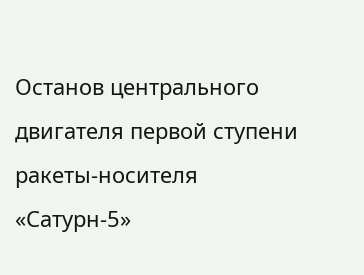Останов центрального двигателя первой ступени ракеты-носителя «Сатурн-5»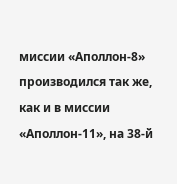миссии «Аполлон-8» производился так же, как и в миссии «Аполлон-11», на 38-й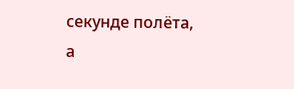секунде полёта, а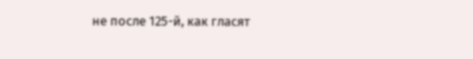не после 125-й, как гласят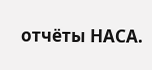отчёты НАСА.